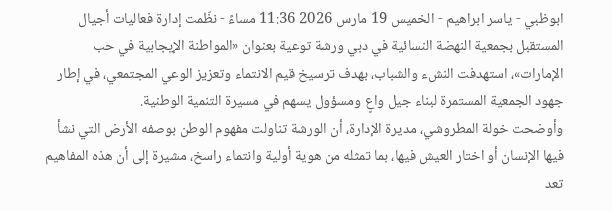ابوظبي - ياسر ابراهيم - الخميس 19 مارس 2026 11:36 مساءً - نظّمت إدارة فعاليات أجيال المستقبل بجمعية النهضة النسائية في دبي ورشة توعية بعنوان «المواطنة الإيجابية في حب الإمارات»، استهدفت النشء والشباب، بهدف ترسيخ قيم الانتماء وتعزيز الوعي المجتمعي، في إطار جهود الجمعية المستمرة لبناء جيل واعٍ ومسؤول يسهم في مسيرة التنمية الوطنية.
وأوضحت خولة المطروشي، مديرة الإدارة، أن الورشة تناولت مفهوم الوطن بوصفه الأرض التي نشأ فيها الإنسان أو اختار العيش فيها، بما تمثله من هوية أولية وانتماء راسخ، مشيرة إلى أن هذه المفاهيم تعد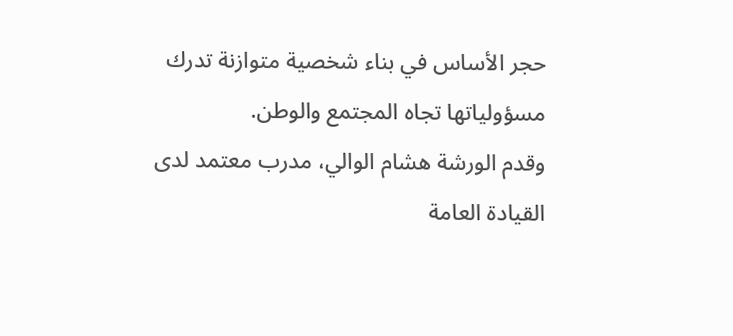حجر الأساس في بناء شخصية متوازنة تدرك مسؤولياتها تجاه المجتمع والوطن.
وقدم الورشة هشام الوالي، مدرب معتمد لدى القيادة العامة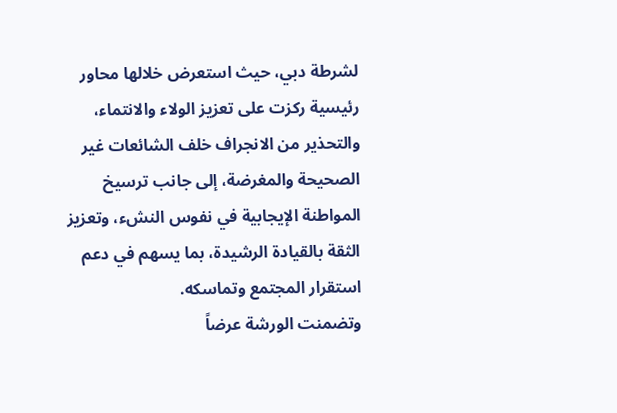لشرطة دبي، حيث استعرض خلالها محاور رئيسية ركزت على تعزيز الولاء والانتماء، والتحذير من الانجراف خلف الشائعات غير الصحيحة والمغرضة، إلى جانب ترسيخ المواطنة الإيجابية في نفوس النشء، وتعزيز الثقة بالقيادة الرشيدة، بما يسهم في دعم استقرار المجتمع وتماسكه.
وتضمنت الورشة عرضاً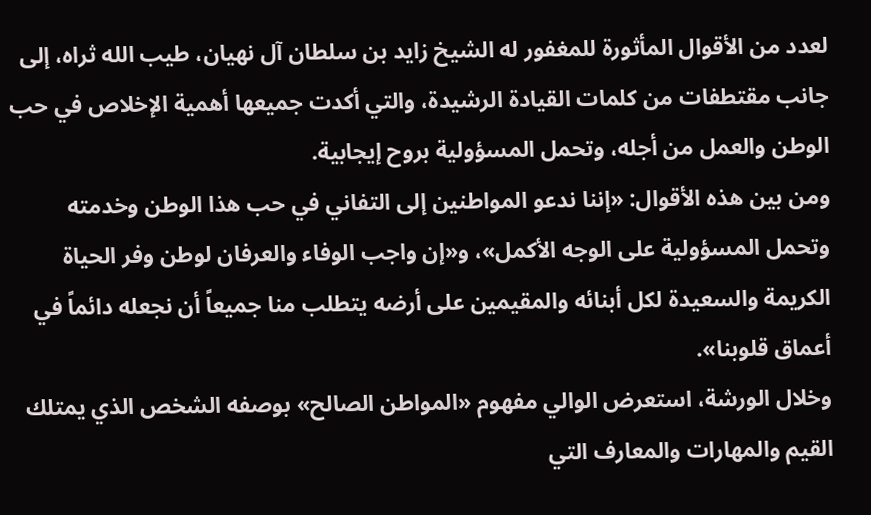لعدد من الأقوال المأثورة للمغفور له الشيخ زايد بن سلطان آل نهيان، طيب الله ثراه، إلى جانب مقتطفات من كلمات القيادة الرشيدة، والتي أكدت جميعها أهمية الإخلاص في حب الوطن والعمل من أجله، وتحمل المسؤولية بروح إيجابية.
ومن بين هذه الأقوال: «إننا ندعو المواطنين إلى التفاني في حب هذا الوطن وخدمته وتحمل المسؤولية على الوجه الأكمل»، و«إن واجب الوفاء والعرفان لوطن وفر الحياة الكريمة والسعيدة لكل أبنائه والمقيمين على أرضه يتطلب منا جميعاً أن نجعله دائماً في أعماق قلوبنا».
وخلال الورشة، استعرض الوالي مفهوم «المواطن الصالح» بوصفه الشخص الذي يمتلك القيم والمهارات والمعارف التي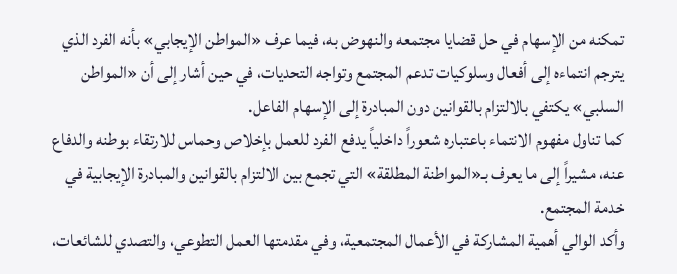تمكنه من الإسهام في حل قضايا مجتمعه والنهوض به، فيما عرف «المواطن الإيجابي» بأنه الفرد الذي يترجم انتماءه إلى أفعال وسلوكيات تدعم المجتمع وتواجه التحديات، في حين أشار إلى أن «المواطن السلبي» يكتفي بالالتزام بالقوانين دون المبادرة إلى الإسهام الفاعل.
كما تناول مفهوم الانتماء باعتباره شعوراً داخلياً يدفع الفرد للعمل بإخلاص وحماس للارتقاء بوطنه والدفاع عنه، مشيراً إلى ما يعرف بـ«المواطنة المطلقة» التي تجمع بين الالتزام بالقوانين والمبادرة الإيجابية في خدمة المجتمع.
وأكد الوالي أهمية المشاركة في الأعمال المجتمعية، وفي مقدمتها العمل التطوعي، والتصدي للشائعات،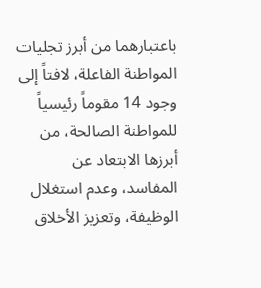باعتبارهما من أبرز تجليات المواطنة الفاعلة، لافتاً إلى وجود 14 مقوماً رئيسياً للمواطنة الصالحة، من أبرزها الابتعاد عن المفاسد، وعدم استغلال الوظيفة، وتعزيز الأخلاق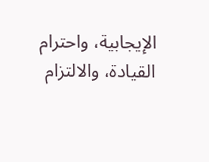الإيجابية، واحترام القيادة، والالتزام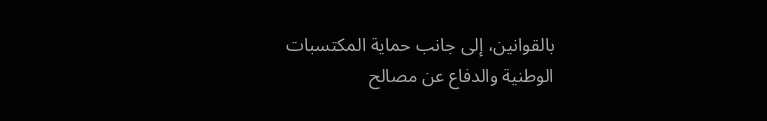بالقوانين، إلى جانب حماية المكتسبات الوطنية والدفاع عن مصالح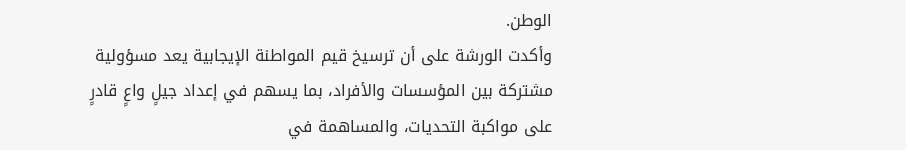الوطن.
وأكدت الورشة على أن ترسيخ قيم المواطنة الإيجابية يعد مسؤولية مشتركة بين المؤسسات والأفراد، بما يسهم في إعداد جيلٍ واعٍ قادرٍ على مواكبة التحديات، والمساهمة في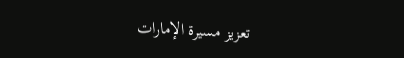تعزيز مسيرة الإمارات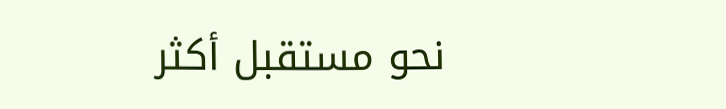نحو مستقبل أكثر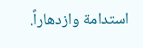استدامة وازدهاراً.